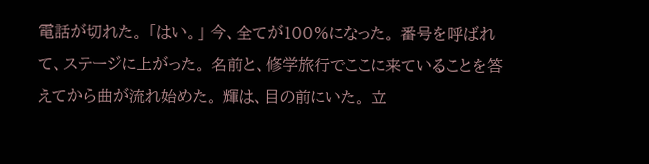電話が切れた。 「はい。」 今、全てが100%になった。 番号を呼ばれて、ステージに上がった。 名前と、修学旅行でここに来ていることを答えてから曲が流れ始めた。 輝は、目の前にいた。 立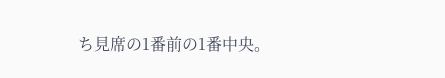ち見席の1番前の1番中央。